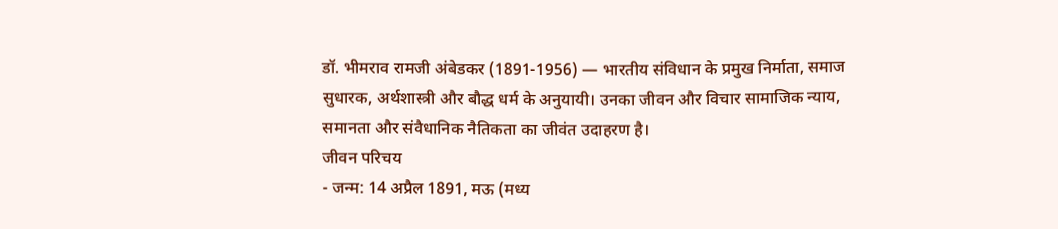डॉ. भीमराव रामजी अंबेडकर (1891-1956) — भारतीय संविधान के प्रमुख निर्माता, समाज सुधारक, अर्थशास्त्री और बौद्ध धर्म के अनुयायी। उनका जीवन और विचार सामाजिक न्याय, समानता और संवैधानिक नैतिकता का जीवंत उदाहरण है।
जीवन परिचय
- जन्म: 14 अप्रैल 1891, मऊ (मध्य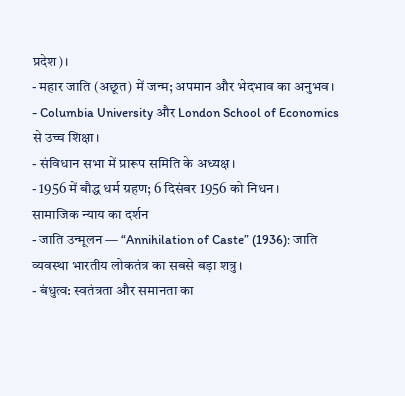प्रदेश)।
- महार जाति (अछूत) में जन्म; अपमान और भेदभाव का अनुभव।
- Columbia University और London School of Economics से उच्च शिक्षा।
- संविधान सभा में प्रारूप समिति के अध्यक्ष।
- 1956 में बौद्ध धर्म ग्रहण; 6 दिसंबर 1956 को निधन।
सामाजिक न्याय का दर्शन
- जाति उन्मूलन — “Annihilation of Caste” (1936): जाति व्यवस्था भारतीय लोकतंत्र का सबसे बड़ा शत्रु।
- बंधुत्व: स्वतंत्रता और समानता का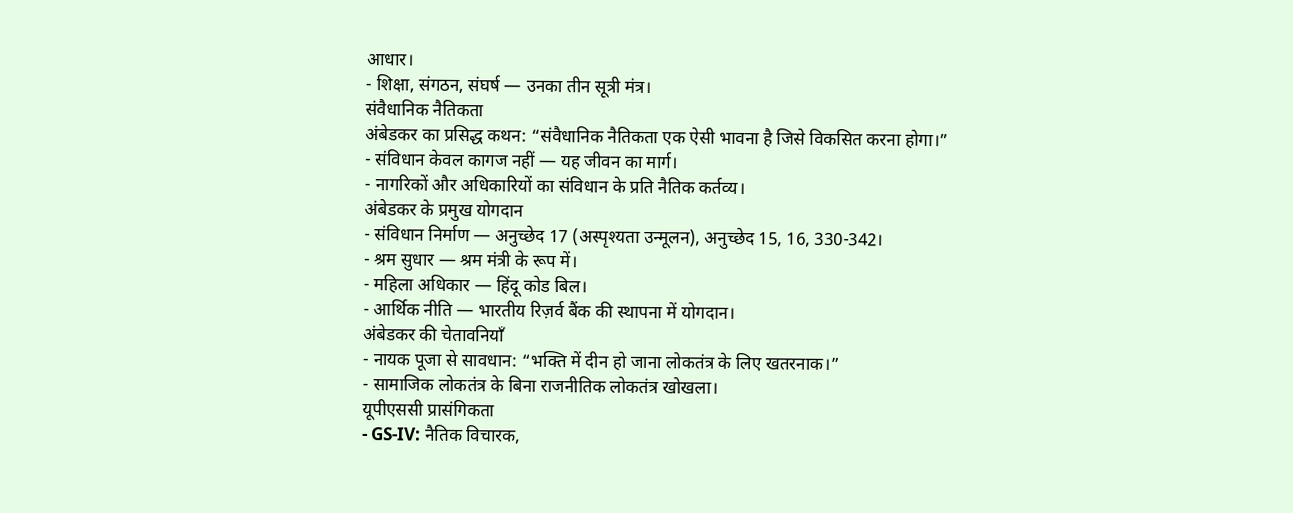आधार।
- शिक्षा, संगठन, संघर्ष — उनका तीन सूत्री मंत्र।
संवैधानिक नैतिकता
अंबेडकर का प्रसिद्ध कथन: “संवैधानिक नैतिकता एक ऐसी भावना है जिसे विकसित करना होगा।”
- संविधान केवल कागज नहीं — यह जीवन का मार्ग।
- नागरिकों और अधिकारियों का संविधान के प्रति नैतिक कर्तव्य।
अंबेडकर के प्रमुख योगदान
- संविधान निर्माण — अनुच्छेद 17 (अस्पृश्यता उन्मूलन), अनुच्छेद 15, 16, 330-342।
- श्रम सुधार — श्रम मंत्री के रूप में।
- महिला अधिकार — हिंदू कोड बिल।
- आर्थिक नीति — भारतीय रिज़र्व बैंक की स्थापना में योगदान।
अंबेडकर की चेतावनियाँ
- नायक पूजा से सावधान: “भक्ति में दीन हो जाना लोकतंत्र के लिए खतरनाक।”
- सामाजिक लोकतंत्र के बिना राजनीतिक लोकतंत्र खोखला।
यूपीएससी प्रासंगिकता
- GS-IV: नैतिक विचारक,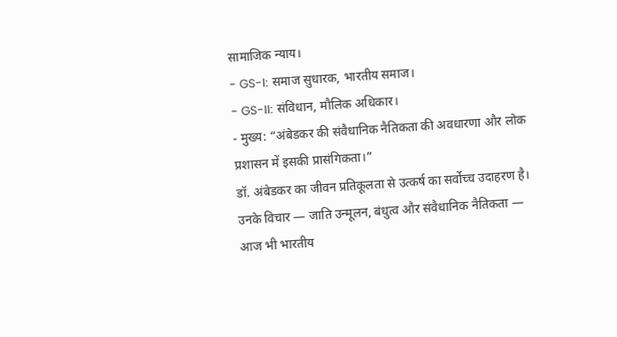सामाजिक न्याय।
- GS-I: समाज सुधारक, भारतीय समाज।
- GS-II: संविधान, मौलिक अधिकार।
- मुख्य: “अंबेडकर की संवैधानिक नैतिकता की अवधारणा और लोक प्रशासन में इसकी प्रासंगिकता।”
डॉ. अंबेडकर का जीवन प्रतिकूलता से उत्कर्ष का सर्वोच्च उदाहरण है। उनके विचार — जाति उन्मूलन, बंधुत्व और संवैधानिक नैतिकता — आज भी भारतीय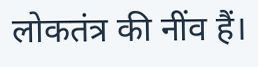लोकतंत्र की नींव हैं।